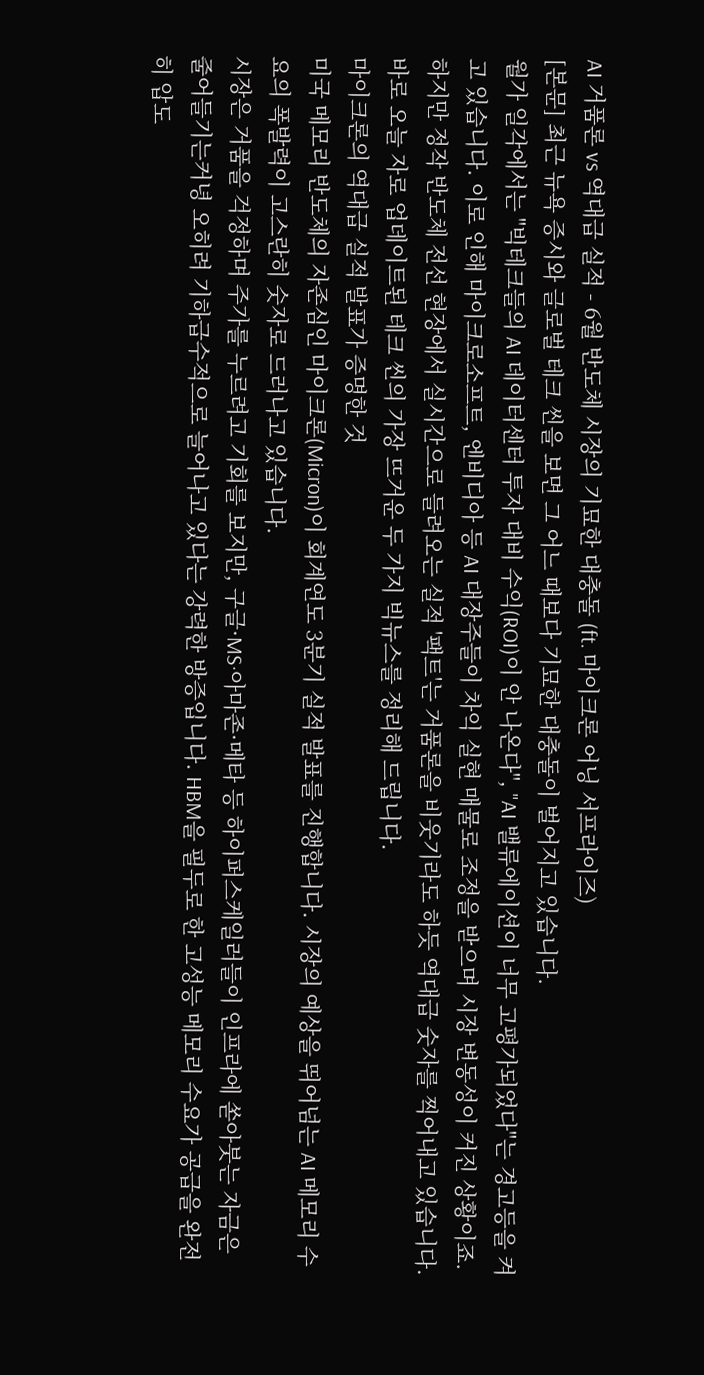AI 거품론 vs 역대급 실적 - 6월 반도체 시장의 기묘한 대충돌 (ft. 마이크론 어닝 서프라이즈)
[본문] 최근 뉴욕 증시와 글로벌 테크 씬을 보면 그 어느 때보다 기묘한 대충돌이 벌어지고 있습니다.
월가 일각에서는 "빅테크들의 AI 데이터센터 투자 대비 수익(ROI)이 안 나온다", "AI 밸류에이션이 너무 고평가되었다"는 경고등을 켜고 있습니다. 이로 인해 마이크로소프트, 엔비디아 등 AI 대장주들이 차익 실현 매물로 조정을 받으며 시장 변동성이 커진 상황이죠.
하지만 정작 반도체 전선 현장에서 실시간으로 들려오는 실적 '팩트'는 거품론을 비웃기라도 하듯 역대급 숫자를 찍어내고 있습니다. 바로 오늘 자로 업데이트된 테크 씬의 가장 뜨거운 두 가지 빅뉴스를 정리해 드립니다.
마이크론의 역대급 실적 발표가 증명한 것
미국 메모리 반도체의 자존심인 마이크론(Micron)이 회계연도 3분기 실적 발표를 진행합니다. 시장의 예상을 뛰어넘는 AI 메모리 수요의 폭발력이 고스란히 숫자로 드러나고 있습니다.
시장은 거품을 걱정하며 주가를 누르려고 기회를 보지만, 구글·MS·아마존·메타 등 하이퍼스케일러들이 인프라에 쏟아붓는 자금은 줄어들기는커녕 오히려 기하급수적으로 늘어나고 있다는 강력한 방증입니다. HBM을 필두로 한 고성능 메모리 수요가 공급을 완전히 압도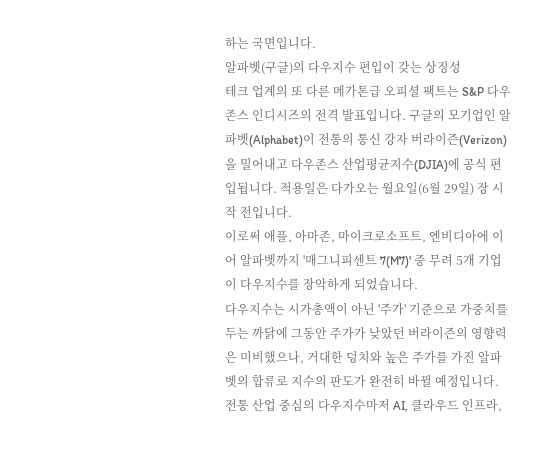하는 국면입니다.
알파벳(구글)의 다우지수 편입이 갖는 상징성
테크 업계의 또 다른 메가톤급 오피셜 팩트는 S&P 다우존스 인디시즈의 전격 발표입니다. 구글의 모기업인 알파벳(Alphabet)이 전통의 통신 강자 버라이즌(Verizon)을 밀어내고 다우존스 산업평균지수(DJIA)에 공식 편입됩니다. 적용일은 다가오는 월요일(6월 29일) 장 시작 전입니다.
이로써 애플, 아마존, 마이크로소프트, 엔비디아에 이어 알파벳까지 '매그니피센트 7(M7)' 중 무려 5개 기업이 다우지수를 장악하게 되었습니다.
다우지수는 시가총액이 아닌 '주가' 기준으로 가중치를 두는 까닭에 그동안 주가가 낮았던 버라이즌의 영향력은 미비했으나, 거대한 덩치와 높은 주가를 가진 알파벳의 합류로 지수의 판도가 완전히 바뀔 예정입니다. 전통 산업 중심의 다우지수마저 AI, 클라우드 인프라,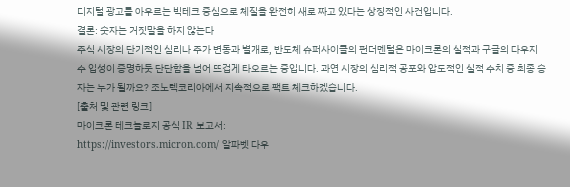디지털 광고를 아우르는 빅테크 중심으로 체질을 완전히 새로 짜고 있다는 상징적인 사건입니다.
결론: 숫자는 거짓말을 하지 않는다
주식 시장의 단기적인 심리나 주가 변동과 별개로, 반도체 슈퍼사이클의 펀더멘털은 마이크론의 실적과 구글의 다우지수 입성이 증명하듯 단단함을 넘어 뜨겁게 타오르는 중입니다. 과연 시장의 심리적 공포와 압도적인 실적 수치 중 최종 승자는 누가 될까요? 조노텍코리아에서 지속적으로 팩트 체크하겠습니다.
[출처 및 관련 링크]
마이크론 테크놀로지 공식 IR 보고서:
https://investors.micron.com/ 알파벳 다우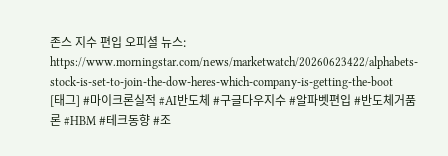존스 지수 편입 오피셜 뉴스:
https://www.morningstar.com/news/marketwatch/20260623422/alphabets-stock-is-set-to-join-the-dow-heres-which-company-is-getting-the-boot
[태그] #마이크론실적 #AI반도체 #구글다우지수 #알파벳편입 #반도체거품론 #HBM #테크동향 #조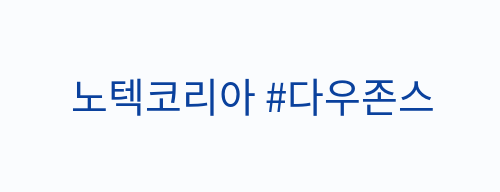노텍코리아 #다우존스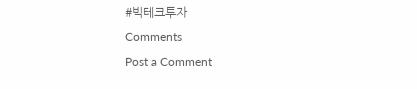#빅테크투자
Comments
Post a Comment